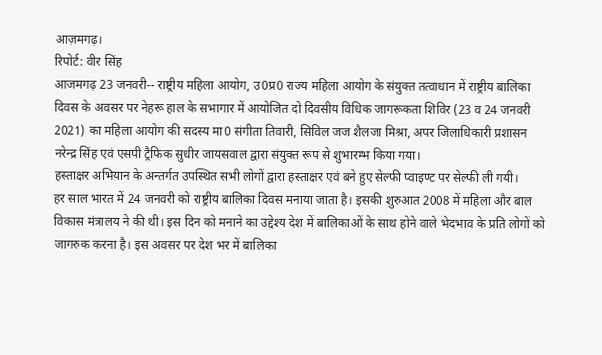आज़मगढ़।
रिपोर्ट: वीर सिंह
आजमगढ़ 23 जनवरी-- राष्ट्रीय महिला आयोग, उ0प्र0 राज्य महिला आयोग के संयुक्त तत्वाधान में राष्ट्रीय बालिका दिवस के अवसर पर नेहरू हाल के सभागार में आयोजित दो दिवसीय विधिक जागरूकता शिविर (23 व 24 जनवरी 2021) का महिला आयोग की सदस्य मा0 संगीता तिवारी, सिविल जज शैलजा मिश्रा, अपर जिलाधिकारी प्रशासन नरेन्द्र सिंह एवं एसपी ट्रैफिक सुधीर जायसवाल द्वारा संयुक्त रूप से शुभारम्भ किया गया।
हस्ताक्षर अभियान के अन्तर्गत उपस्थित सभी लोगों द्वारा हस्ताक्षर एवं बने हुए सेल्फी प्वाइण्ट पर सेल्फी ली गयी।
हर साल भारत में 24 जनवरी को राष्ट्रीय बालिका दिवस मनाया जाता है। इसकी शुरुआत 2008 में महिला और बाल विकास मंत्रालय ने की थी। इस दिन को मनाने का उद्देश्य देश में बालिकाओं के साथ होने वाले भेदभाव के प्रति लोगों को जागरुक करना है। इस अवसर पर देश भर में बालिका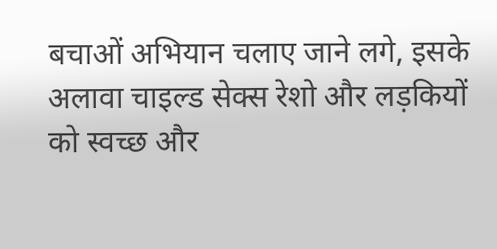बचाओं अभियान चलाए जाने लगे, इसके अलावा चाइल्ड सेक्स रेशो और लड़कियों को स्वच्छ और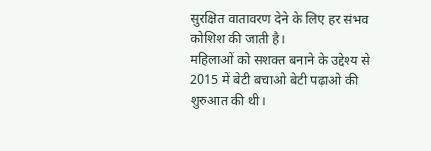सुरक्षित वातावरण देने के लिए हर संभव कोशिश की जाती है।
महिलाओं को सशक्त बनाने के उद्देश्य से 2015 में बेटी बचाओ बेटी पढ़ाओ की शुरुआत की थी।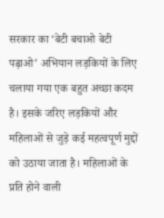सरकार का ‘बेटी बचाओ बेटी पढ़ाओ’ अभियान लड़कियों के लिए चलाया गया एक बहुत अच्छा कदम है। इसके जरिए लड़कियों और महिलाओं से जुड़े कई महत्वपूर्ण मुद्दों को उठाया जाता है। महिलाओं के प्रति होने वाली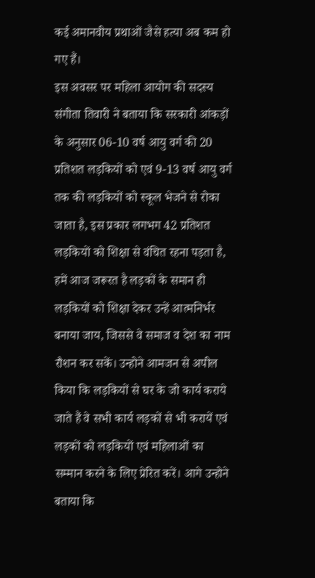कई अमानवीय प्रथाओं जैसे हत्या अब कम हो गए हैं।
इस अवसर पर महिला आयोग की सदस्य संगीता तिवारी ने बताया कि सरकारी आंकड़ों के अनुसार 06-10 वर्ष आयु वर्ग की 20 प्रतिशत लड़कियों को एवं 9-13 वर्ष आयु वर्ग तक की लड़कियों को स्कूल भेजने से रोका जाता है, इस प्रकार लगभग 42 प्रतिशत लड़कियों को शिक्षा से वंचित रहना पड़ता है, हमें आज जरूरत है लड़कों के समान ही लड़कियों को शिक्षा देकर उन्हें आत्मनिर्भर बनाया जाय, जिससे वे समाज व देश का नाम रौशन कर सकें। उन्होने आमजन से अपील किया कि लड़कियों से घर के जो कार्य कराये जाते हैं वे सभी कार्य लड़कों से भी करायें एवं लड़कों को लड़कियों एवं महिलाओं का सम्मान करने के लिए प्रेरित करें। आगे उन्होने बताया कि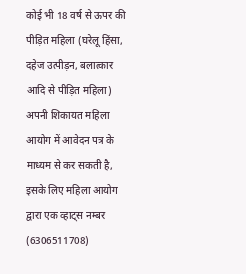कोई भी 18 वर्ष से ऊपर की पीड़ित महिला (घरेलू हिंसा, दहेज उत्पीड़न, बलात्कार आदि से पीड़ित महिला) अपनी शिकायत महिला आयोग में आवेदन पत्र के माध्यम से कर सकती है, इसके लिए महिला आयोग द्वारा एक व्हाट्स नम्बर (6306511708)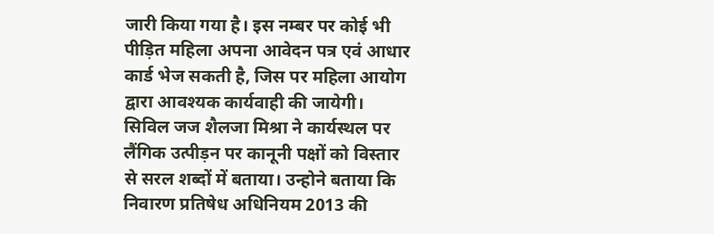जारी किया गया है। इस नम्बर पर कोई भी पीड़ित महिला अपना आवेदन पत्र एवं आधार कार्ड भेज सकती है, जिस पर महिला आयोग द्वारा आवश्यक कार्यवाही की जायेगी।
सिविल जज शैलजा मिश्रा ने कार्यस्थल पर लैंगिक उत्पीड़न पर कानूनी पक्षों को विस्तार से सरल शब्दों में बताया। उन्होने बताया कि निवारण प्रतिषेध अधिनियम 2013 की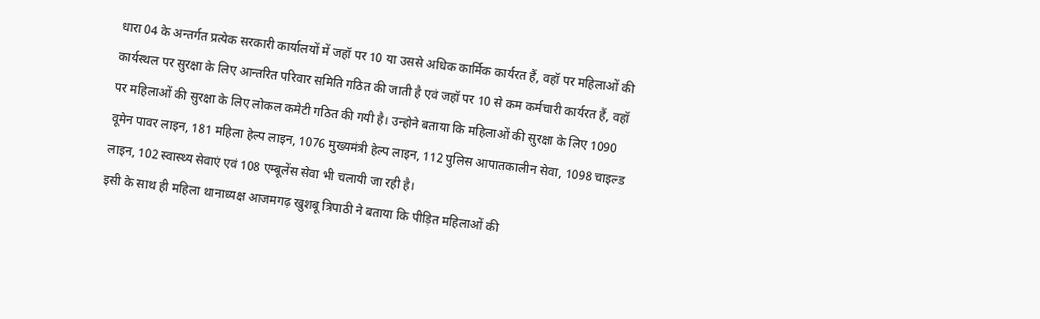धारा 04 के अन्तर्गत प्रत्येक सरकारी कार्यालयों में जहॉ पर 10 या उससे अधिक कार्मिक कार्यरत हैं, वहॉ पर महिलाओं की कार्यस्थल पर सुरक्षा के लिए आन्तरित परिवार समिति गठित की जाती है एवं जहॉ पर 10 से कम कर्मचारी कार्यरत हैं, वहॉ पर महिलाओं की सुरक्षा के लिए लोकल कमेटी गठित की गयी है। उन्होने बताया कि महिलाओं की सुरक्षा के लिए 1090 वूमेन पावर लाइन, 181 महिला हेल्प लाइन, 1076 मुख्यमंत्री हेल्प लाइन, 112 पुलिस आपातकालीन सेवा, 1098 चाइल्ड लाइन, 102 स्वास्थ्य सेवाएं एवं 108 एम्बूलेंस सेवा भी चलायी जा रही है।
इसी के साथ ही महिला थानाध्यक्ष आजमगढ़ खुशबू त्रिपाठी ने बताया कि पीड़ित महिलाओं की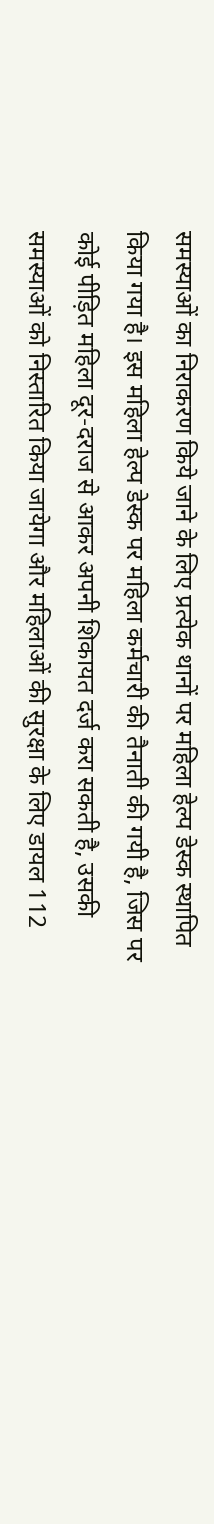समस्याओं का निराकरण किये जाने के लिए प्रत्येक थानों पर महिला हेल्प डेस्क स्थापित किया गया है। इस महिला हेल्प डेस्क पर महिला कर्मचारी की तैनाती की गयी है, जिस पर कोई पीड़ित महिला दूर-दराज से आकर अपनी शिकायत दर्ज करा सकती है, उसकी समस्याओं को निस्तारित किया जायेगा और महिलाओं की सुरक्षा के लिए डायल 112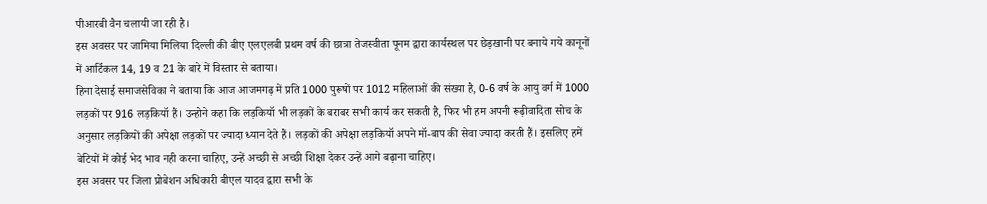पीआरबी वैन चलायी जा रही है।
इस अवसर पर जामिया मिलिया दिल्ली की बीए एलएलबी प्रथम वर्ष की छात्रा तेजस्वीता पूनम द्वारा कार्यस्थल पर छेड़खानी पर बनाये गये कानूनों में आर्टिकल 14, 19 व 21 के बारे में विस्तार से बताया।
हिना देसाई समाजसेविका ने बताया कि आज आजमगढ़ में प्रति 1000 पुरूषों पर 1012 महिलाओं की संख्या है, 0-6 वर्ष के आयु वर्ग में 1000 लड़कों पर 916 लड़कियॉ हैं। उन्होने कहा कि लड़कियॉ भी लड़कों के बराबर सभी कार्य कर सकती है, फिर भी हम अपनी रूढ़ीवादिता सोच के अनुसार लड़कियों की अपेक्षा लड़कों पर ज्यादा ध्यान देते हैं। लड़कों की अपेक्षा लड़कियॉ अपने मॉ-बाप की सेवा ज्यादा करती हैं। इसलिए हमें बेटियों में कोई भेद भाव नही करना चाहिए, उन्हें अच्छी से अच्छी शिक्षा देकर उन्हें आगे बढ़ाना चाहिए।
इस अवसर पर जिला प्रोबेशन अधिकारी बीएल यादव द्वारा सभी के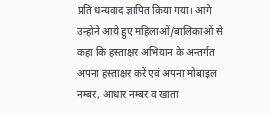प्रति धन्यवाद ज्ञापित किया गया। आगे उन्होने आये हुए महिलाओं/बालिकाओं से कहा कि हस्ताक्षर अभियान के अन्तर्गत अपना हस्ताक्षर करें एवं अपना मोबाइल नम्बर, आधार नम्बर व खाता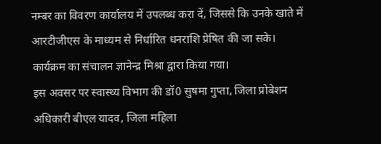नम्बर का विवरण कार्यालय में उपलब्ध करा दें, जिससे कि उनके खाते में आरटीजीएस के माध्यम से निर्धारित धनराशि प्रेषित की जा सके।
कार्यक्रम का संचालन ज्ञानेन्द्र मिश्रा द्वारा किया गया।
इस अवसर पर स्वास्थ्य विभाग की डॉ0 सुषमा गुप्ता, जिला प्रोबेशन अधिकारी बीएल यादव, जिला महिला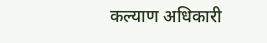कल्याण अधिकारी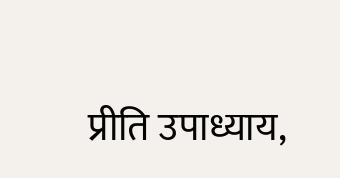प्रीति उपाध्याय,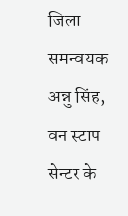जिला समन्वयक अन्नु सिंह, वन स्टाप सेन्टर के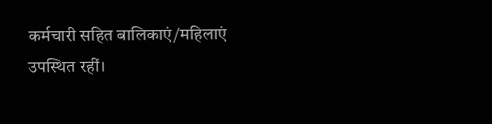कर्मचारी सहित बालिकाएं/महिलाएं उपस्थित रहीं।